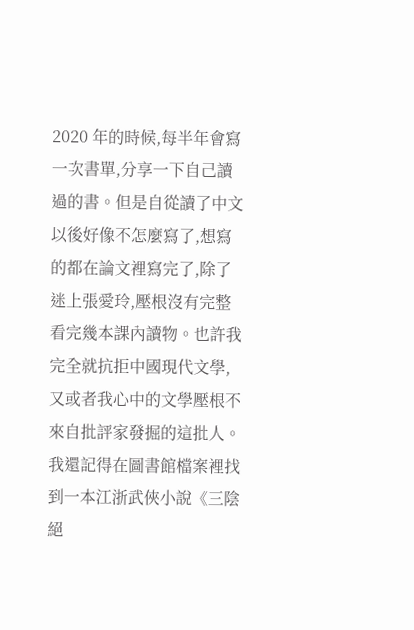2020 年的時候,每半年會寫一次書單,分享一下自己讀過的書。但是自從讀了中文以後好像不怎麼寫了,想寫的都在論文裡寫完了,除了迷上張愛玲,壓根沒有完整看完幾本課內讀物。也許我完全就抗拒中國現代文學,又或者我心中的文學壓根不來自批評家發掘的這批人。我還記得在圖書館檔案裡找到一本江浙武俠小說《三陰絕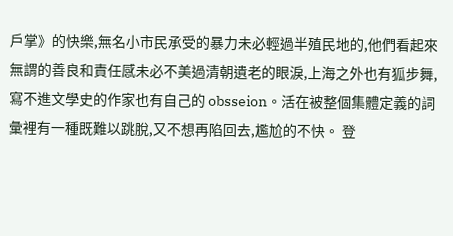戶掌》的快樂,無名小市民承受的暴力未必輕過半殖民地的,他們看起來無謂的善良和責任感未必不美過清朝遺老的眼淚,上海之外也有狐步舞,寫不進文學史的作家也有自己的 obsseion。活在被整個集體定義的詞彙裡有一種既難以跳脫,又不想再陷回去,尷尬的不快。 登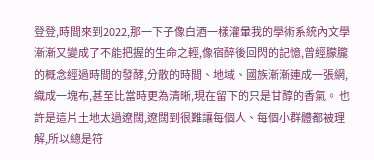登登,時間來到2022,那一下子像白酒一樣灌暈我的學術系統內文學漸漸又變成了不能把握的生命之輕,像宿醉後回閃的記憶,曾經朦朧的概念經過時間的發酵,分散的時間、地域、國族漸漸連成一張網,織成一塊布,甚至比當時更為清晰,現在留下的只是甘醇的香氣。 也許是這片土地太過遼闊,遼闊到很難讓每個人、每個小群體都被理解,所以總是符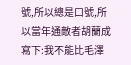號,所以總是口號,所以當年通敵者胡蘭成寫下:我不能比毛澤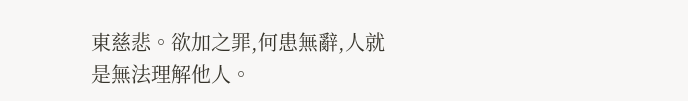東慈悲。欲加之罪,何患無辭,人就是無法理解他人。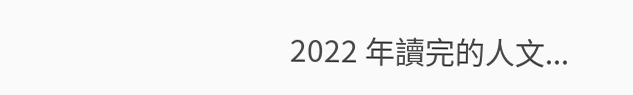2022 年讀完的人文...